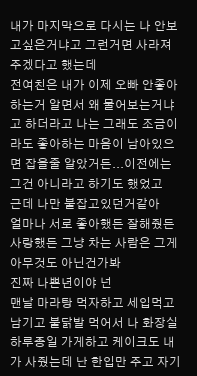내가 마지막으로 다시는 나 안보고싶은거냐고 그런거면 사라져주겠다고 했는데
전여친은 내가 이제 오빠 안좋아하는거 알면서 왜 물어보는거냐고 하더라고 나는 그래도 조금이라도 좋아하는 마음이 남아있으면 잡을줄 알았거든...이전에는 그건 아니라고 하기도 했었고
근데 나만 붙잡고있던거같아
얼마나 서로 좋아했든 잘해줬든 사랑했든 그냥 차는 사람은 그게 아무것도 아닌건가봐
진짜 나쁜년이야 넌
맨날 마라탕 먹자하고 세입먹고 남기고 불닭발 먹어서 나 화장실 하루종일 가게하고 케이크도 내가 사줬는데 난 한입만 주고 자기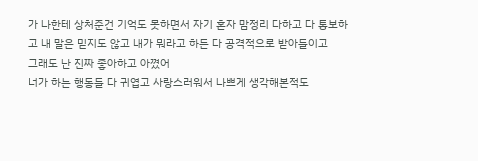가 나한테 상처준건 기억도 못하면서 자기 혼자 맘정리 다하고 다 통보하고 내 말은 믿지도 않고 내가 뭐라고 하든 다 공격적으로 받아들이고
그래도 난 진짜 좋아하고 아꼈어
너가 하는 행동들 다 귀엽고 사랑스러워서 나쁘게 생각해본적도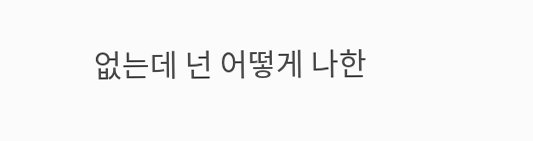없는데 넌 어떻게 나한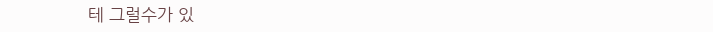테 그럴수가 있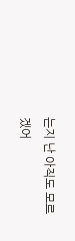는지 난 아직도 모르겠어